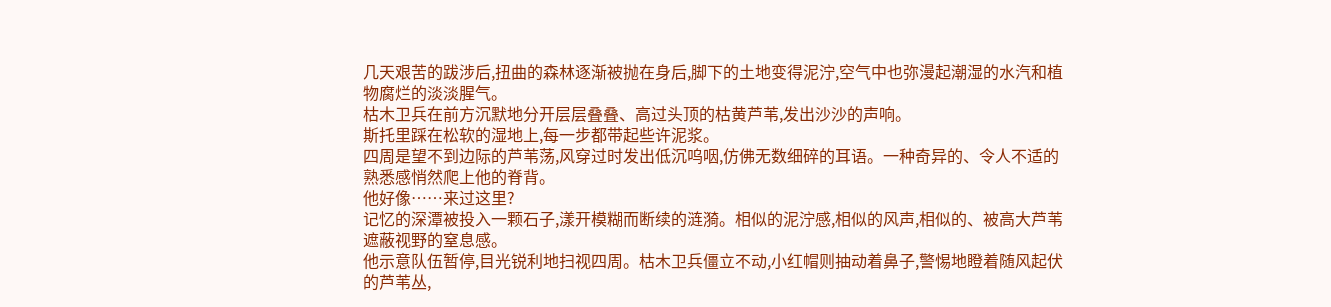几天艰苦的跋涉后,扭曲的森林逐渐被抛在身后,脚下的土地变得泥泞,空气中也弥漫起潮湿的水汽和植物腐烂的淡淡腥气。
枯木卫兵在前方沉默地分开层层叠叠、高过头顶的枯黄芦苇,发出沙沙的声响。
斯托里踩在松软的湿地上,每一步都带起些许泥浆。
四周是望不到边际的芦苇荡,风穿过时发出低沉呜咽,仿佛无数细碎的耳语。一种奇异的、令人不适的熟悉感悄然爬上他的脊背。
他好像……来过这里?
记忆的深潭被投入一颗石子,漾开模糊而断续的涟漪。相似的泥泞感,相似的风声,相似的、被高大芦苇遮蔽视野的窒息感。
他示意队伍暂停,目光锐利地扫视四周。枯木卫兵僵立不动,小红帽则抽动着鼻子,警惕地瞪着随风起伏的芦苇丛,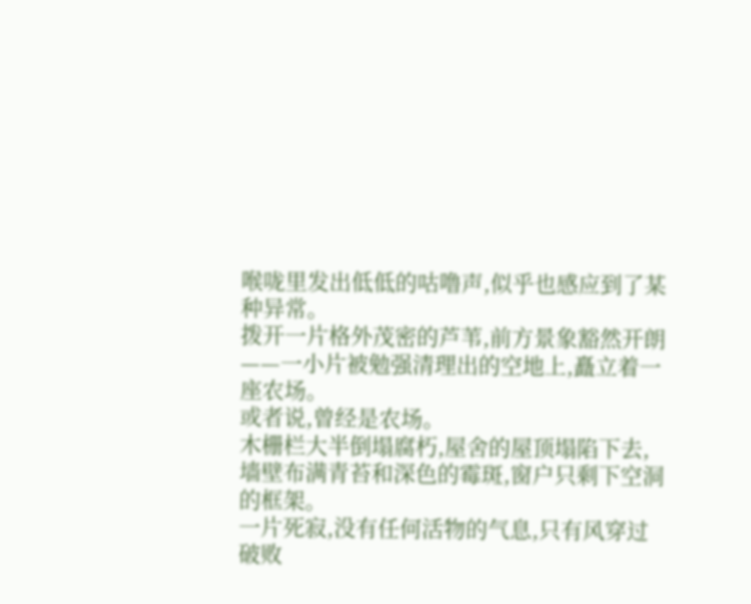喉咙里发出低低的咕噜声,似乎也感应到了某种异常。
拨开一片格外茂密的芦苇,前方景象豁然开朗——一小片被勉强清理出的空地上,矗立着一座农场。
或者说,曾经是农场。
木栅栏大半倒塌腐朽,屋舍的屋顶塌陷下去,墙壁布满青苔和深色的霉斑,窗户只剩下空洞的框架。
一片死寂,没有任何活物的气息,只有风穿过破败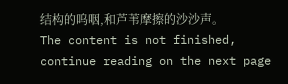结构的呜咽,和芦苇摩擦的沙沙声。
The content is not finished, continue reading on the next page